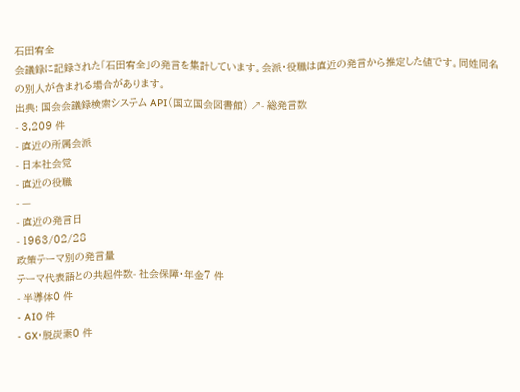石田宥全
会議録に記録された「石田宥全」の発言を集計しています。会派・役職は直近の発言から推定した値です。同姓同名の別人が含まれる場合があります。
出典: 国会会議録検索システム API(国立国会図書館) ↗- 総発言数
- 3,209 件
- 直近の所属会派
- 日本社会党
- 直近の役職
- —
- 直近の発言日
- 1963/02/28
政策テーマ別の発言量
テーマ代表語との共起件数- 社会保障・年金7 件
- 半導体0 件
- AI0 件
- GX・脱炭素0 件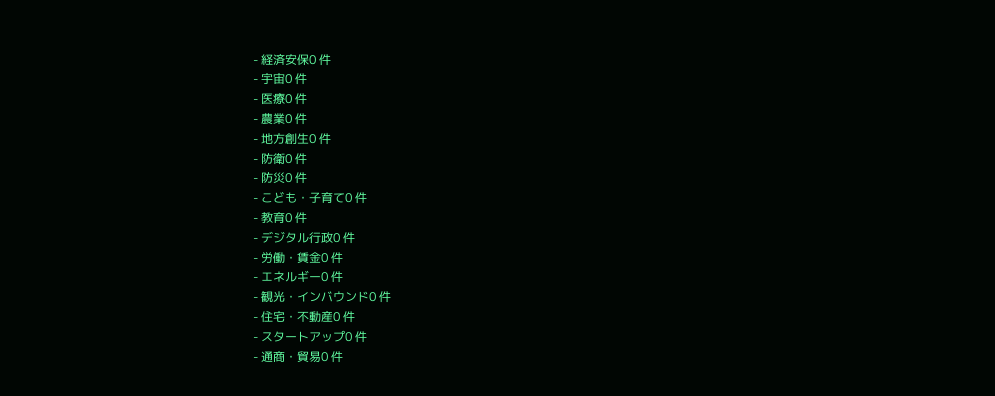- 経済安保0 件
- 宇宙0 件
- 医療0 件
- 農業0 件
- 地方創生0 件
- 防衛0 件
- 防災0 件
- こども・子育て0 件
- 教育0 件
- デジタル行政0 件
- 労働・賃金0 件
- エネルギー0 件
- 観光・インバウンド0 件
- 住宅・不動産0 件
- スタートアップ0 件
- 通商・貿易0 件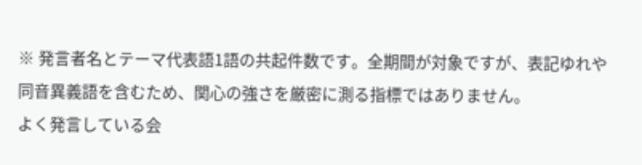※ 発言者名とテーマ代表語1語の共起件数です。全期間が対象ですが、表記ゆれや 同音異義語を含むため、関心の強さを厳密に測る指標ではありません。
よく発言している会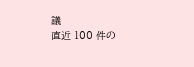議
直近 100 件の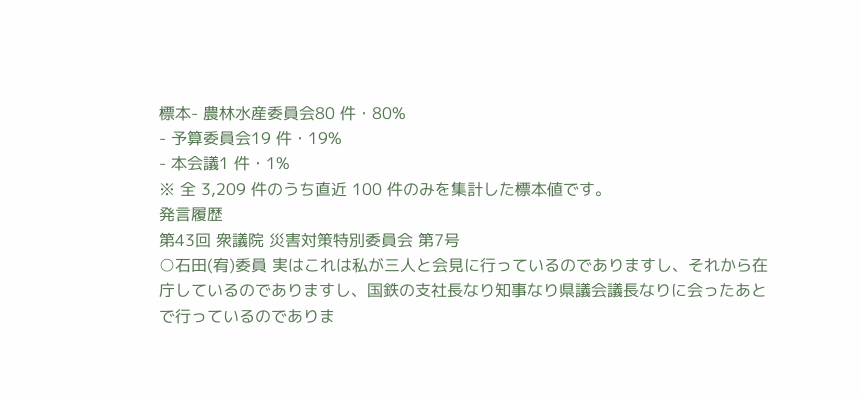標本- 農林水産委員会80 件・80%
- 予算委員会19 件・19%
- 本会議1 件・1%
※ 全 3,209 件のうち直近 100 件のみを集計した標本値です。
発言履歴
第43回 衆議院 災害対策特別委員会 第7号
○石田(宥)委員 実はこれは私が三人と会見に行っているのでありますし、それから在庁しているのでありますし、国鉄の支社長なり知事なり県議会議長なりに会ったあとで行っているのでありま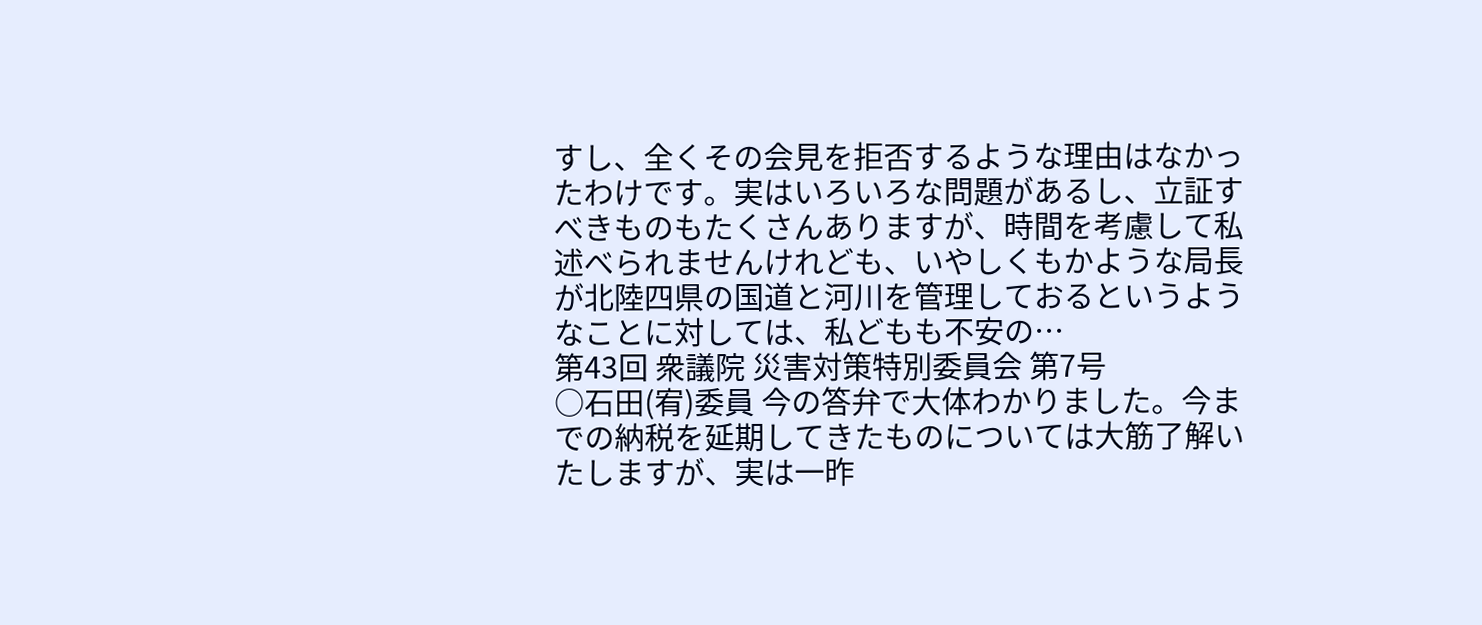すし、全くその会見を拒否するような理由はなかったわけです。実はいろいろな問題があるし、立証すべきものもたくさんありますが、時間を考慮して私述べられませんけれども、いやしくもかような局長が北陸四県の国道と河川を管理しておるというようなことに対しては、私どもも不安の…
第43回 衆議院 災害対策特別委員会 第7号
○石田(宥)委員 今の答弁で大体わかりました。今までの納税を延期してきたものについては大筋了解いたしますが、実は一昨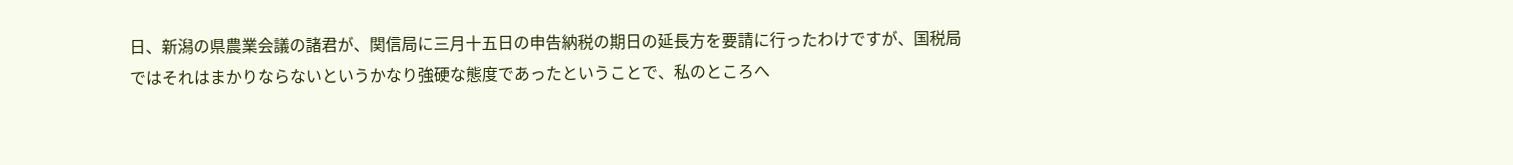日、新潟の県農業会議の諸君が、関信局に三月十五日の申告納税の期日の延長方を要請に行ったわけですが、国税局ではそれはまかりならないというかなり強硬な態度であったということで、私のところへ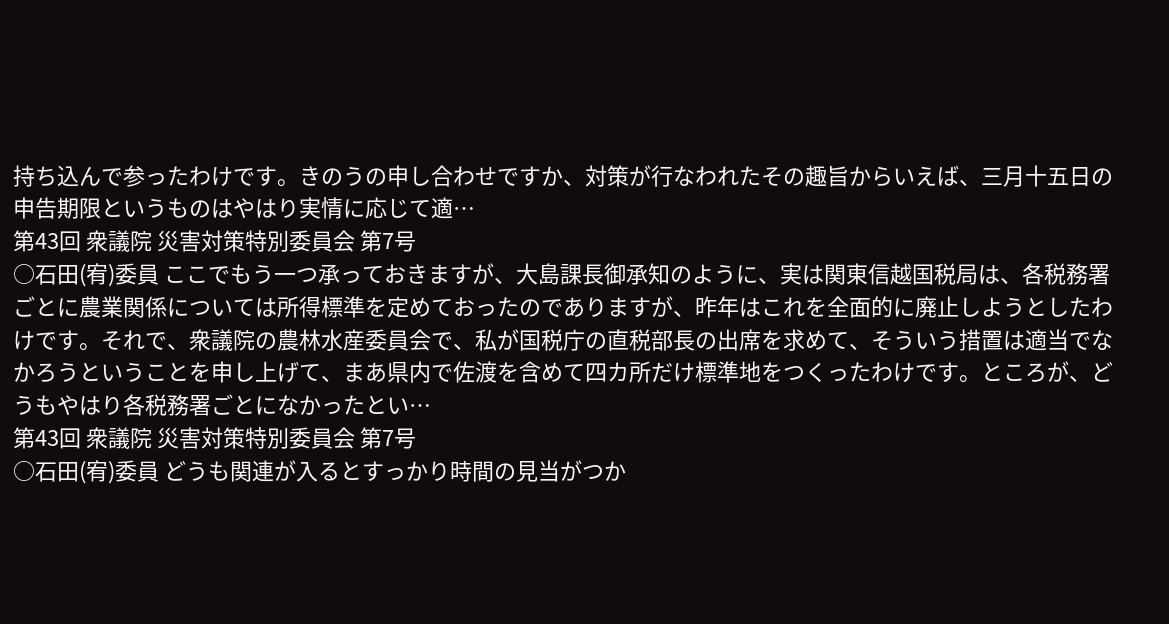持ち込んで参ったわけです。きのうの申し合わせですか、対策が行なわれたその趣旨からいえば、三月十五日の申告期限というものはやはり実情に応じて適…
第43回 衆議院 災害対策特別委員会 第7号
○石田(宥)委員 ここでもう一つ承っておきますが、大島課長御承知のように、実は関東信越国税局は、各税務署ごとに農業関係については所得標準を定めておったのでありますが、昨年はこれを全面的に廃止しようとしたわけです。それで、衆議院の農林水産委員会で、私が国税庁の直税部長の出席を求めて、そういう措置は適当でなかろうということを申し上げて、まあ県内で佐渡を含めて四カ所だけ標準地をつくったわけです。ところが、どうもやはり各税務署ごとになかったとい…
第43回 衆議院 災害対策特別委員会 第7号
○石田(宥)委員 どうも関連が入るとすっかり時間の見当がつか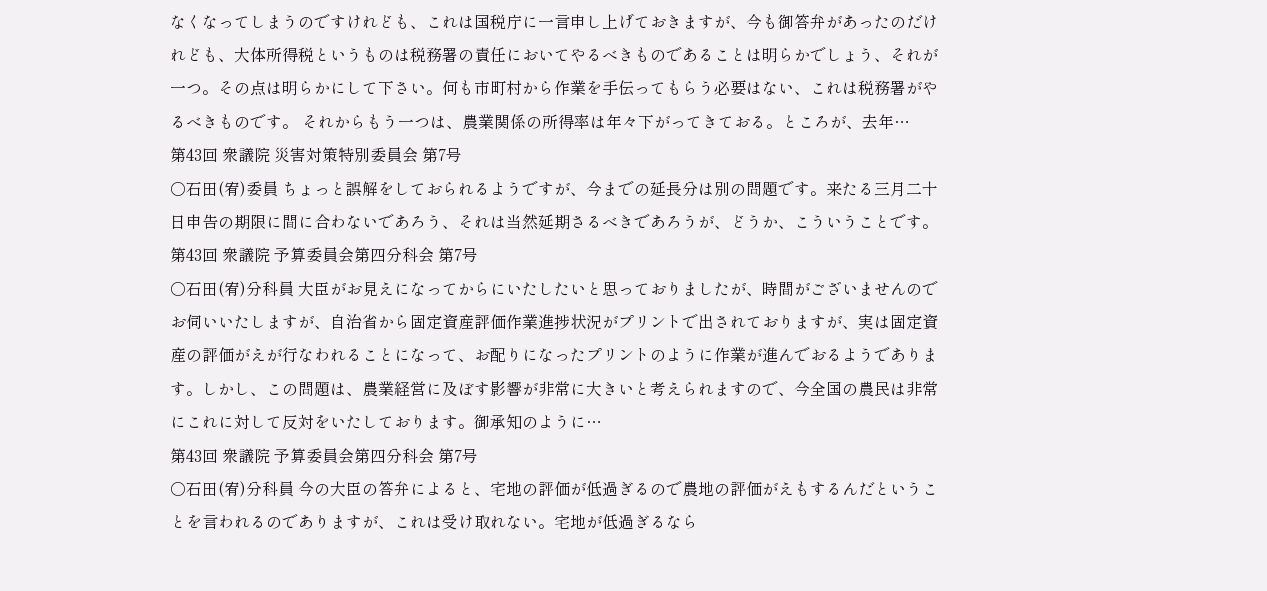なくなってしまうのですけれども、これは国税庁に一言申し上げておきますが、今も御答弁があったのだけれども、大体所得税というものは税務署の責任においてやるべきものであることは明らかでしょう、それが一つ。その点は明らかにして下さい。何も市町村から作業を手伝ってもらう必要はない、これは税務署がやるべきものです。 それからもう一つは、農業関係の所得率は年々下がってきておる。ところが、去年…
第43回 衆議院 災害対策特別委員会 第7号
○石田(宥)委員 ちょっと誤解をしておられるようですが、今までの延長分は別の問題です。来たる三月二十日申告の期限に間に合わないであろう、それは当然延期さるべきであろうが、どうか、こういうことです。
第43回 衆議院 予算委員会第四分科会 第7号
○石田(宥)分科員 大臣がお見えになってからにいたしたいと思っておりましたが、時間がございませんのでお伺いいたしますが、自治省から固定資産評価作業進捗状況がプリントで出されておりますが、実は固定資産の評価がえが行なわれることになって、お配りになったプリントのように作業が進んでおるようであります。しかし、この問題は、農業経営に及ぼす影響が非常に大きいと考えられますので、今全国の農民は非常にこれに対して反対をいたしております。御承知のように…
第43回 衆議院 予算委員会第四分科会 第7号
○石田(宥)分科員 今の大臣の答弁によると、宅地の評価が低過ぎるので農地の評価がえもするんだということを言われるのでありますが、これは受け取れない。宅地が低過ぎるなら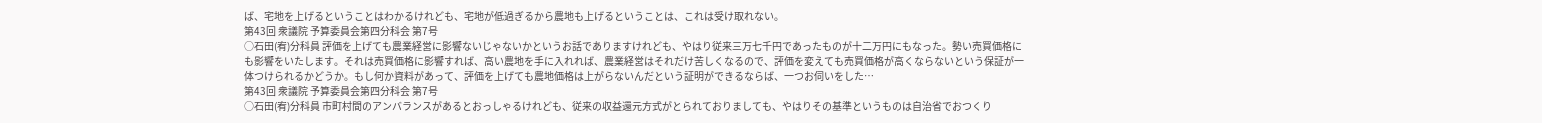ば、宅地を上げるということはわかるけれども、宅地が低過ぎるから農地も上げるということは、これは受け取れない。
第43回 衆議院 予算委員会第四分科会 第7号
○石田(宥)分科員 評価を上げても農業経営に影響ないじゃないかというお話でありますけれども、やはり従来三万七千円であったものが十二万円にもなった。勢い売買価格にも影響をいたします。それは売買価格に影響すれば、高い農地を手に入れれば、農業経営はそれだけ苦しくなるので、評価を変えても売買価格が高くならないという保証が一体つけられるかどうか。もし何か資料があって、評価を上げても農地価格は上がらないんだという証明ができるならば、一つお伺いをした…
第43回 衆議院 予算委員会第四分科会 第7号
○石田(宥)分科員 市町村間のアンバランスがあるとおっしゃるけれども、従来の収益還元方式がとられておりましても、やはりその基準というものは自治省でおつくり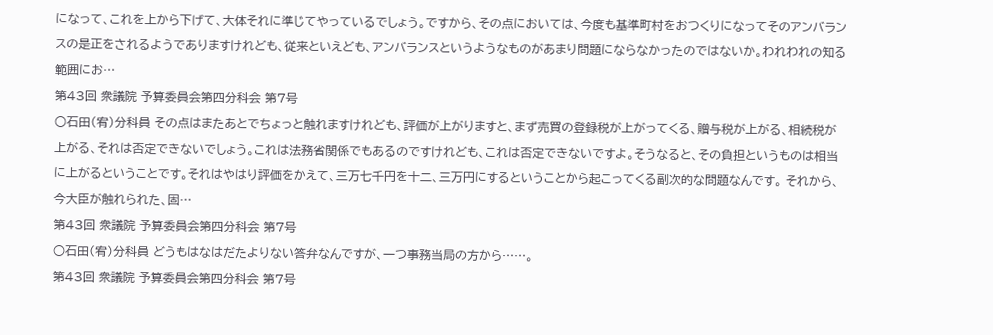になって、これを上から下げて、大体それに準じてやっているでしょう。ですから、その点においては、今度も基準町村をおつくりになってそのアンバランスの是正をされるようでありますけれども、従来といえども、アンバランスというようなものがあまり問題にならなかったのではないか。われわれの知る範囲にお…
第43回 衆議院 予算委員会第四分科会 第7号
○石田(宥)分科員 その点はまたあとでちょっと触れますけれども、評価が上がりますと、まず売買の登録税が上がってくる、贈与税が上がる、相続税が上がる、それは否定できないでしょう。これは法務省関係でもあるのですけれども、これは否定できないですよ。そうなると、その負担というものは相当に上がるということです。それはやはり評価をかえて、三万七千円を十二、三万円にするということから起こってくる副次的な問題なんです。 それから、今大臣が触れられた、固…
第43回 衆議院 予算委員会第四分科会 第7号
○石田(宥)分科員 どうもはなはだたよりない答弁なんですが、一つ事務当局の方から……。
第43回 衆議院 予算委員会第四分科会 第7号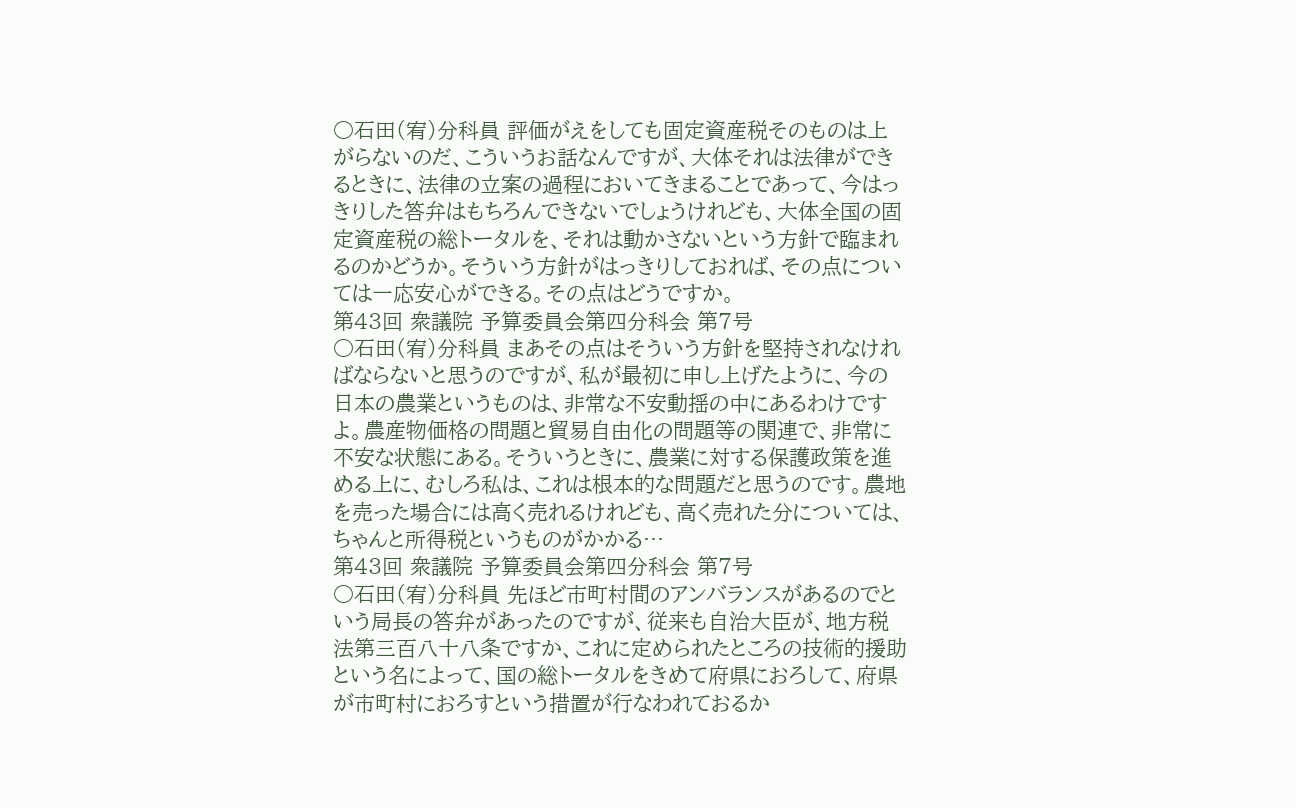○石田(宥)分科員 評価がえをしても固定資産税そのものは上がらないのだ、こういうお話なんですが、大体それは法律ができるときに、法律の立案の過程においてきまることであって、今はっきりした答弁はもちろんできないでしょうけれども、大体全国の固定資産税の総トータルを、それは動かさないという方針で臨まれるのかどうか。そういう方針がはっきりしておれば、その点については一応安心ができる。その点はどうですか。
第43回 衆議院 予算委員会第四分科会 第7号
○石田(宥)分科員 まあその点はそういう方針を堅持されなければならないと思うのですが、私が最初に申し上げたように、今の日本の農業というものは、非常な不安動揺の中にあるわけですよ。農産物価格の問題と貿易自由化の問題等の関連で、非常に不安な状態にある。そういうときに、農業に対する保護政策を進める上に、むしろ私は、これは根本的な問題だと思うのです。農地を売った場合には高く売れるけれども、高く売れた分については、ちゃんと所得税というものがかかる…
第43回 衆議院 予算委員会第四分科会 第7号
○石田(宥)分科員 先ほど市町村間のアンバランスがあるのでという局長の答弁があったのですが、従来も自治大臣が、地方税法第三百八十八条ですか、これに定められたところの技術的援助という名によって、国の総トータルをきめて府県におろして、府県が市町村におろすという措置が行なわれておるか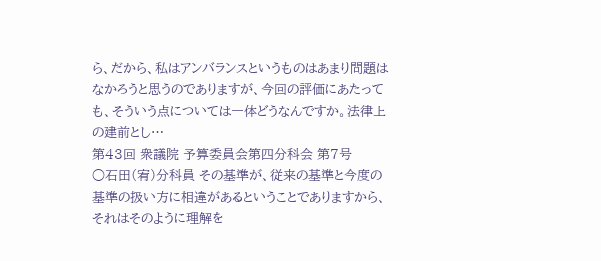ら、だから、私はアンバランスというものはあまり問題はなかろうと思うのでありますが、今回の評価にあたっても、そういう点については一体どうなんですか。法律上の建前とし…
第43回 衆議院 予算委員会第四分科会 第7号
○石田(宥)分科員 その基準が、従来の基準と今度の基準の扱い方に相違があるということでありますから、それはそのように理解を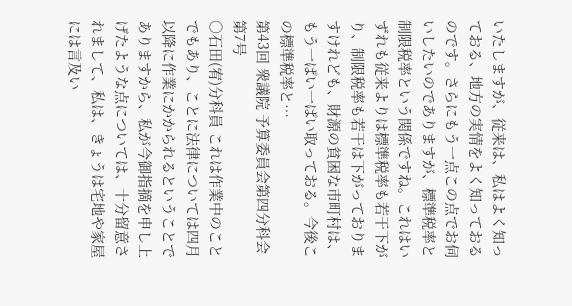いたしますが、従来は、私はよく知っておる、地方の実情をよく知っておるのです。さらにもう一点この点でお伺いしたいのでありますが、標準税率と制限税率という関係ですね。これはいずれも従来よりは標準税率も若干下がり、制限税率も若干は下がっておりますけれども、財源の貧困な市町村は、もう一ぱい一ぱい取っておる。今後この標準税率と…
第43回 衆議院 予算委員会第四分科会 第7号
○石田(宥)分科員 これは作業中のことでもあり、ことに法律については四月以降に作業にかかられるということでありますから、私が今御指摘を申し上げたような点については、十分留意されまして、私は、きょうは宅地や家屋には言及い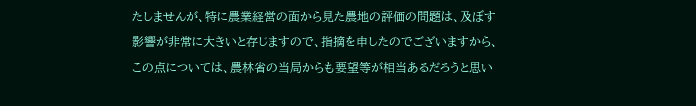たしませんが、特に農業経営の面から見た農地の評価の問題は、及ぼす影響が非常に大きいと存じますので、指摘を申したのでございますから、この点については、農林省の当局からも要望等が相当あるだろうと思い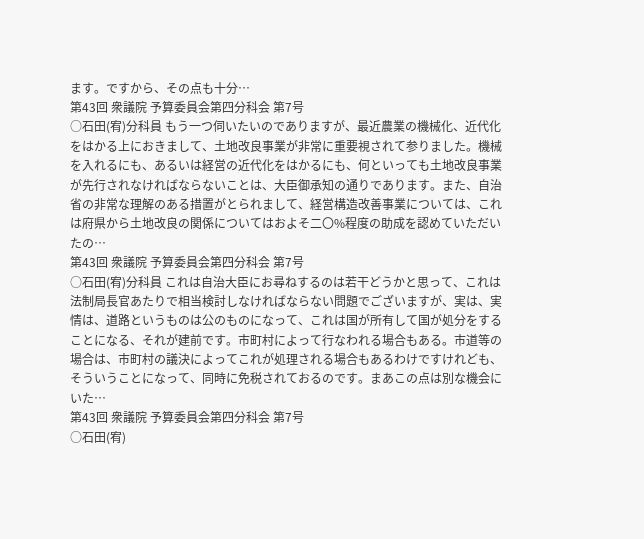ます。ですから、その点も十分…
第43回 衆議院 予算委員会第四分科会 第7号
○石田(宥)分科員 もう一つ伺いたいのでありますが、最近農業の機械化、近代化をはかる上におきまして、土地改良事業が非常に重要視されて参りました。機械を入れるにも、あるいは経営の近代化をはかるにも、何といっても土地改良事業が先行されなければならないことは、大臣御承知の通りであります。また、自治省の非常な理解のある措置がとられまして、経営構造改善事業については、これは府県から土地改良の関係についてはおよそ二〇%程度の助成を認めていただいたの…
第43回 衆議院 予算委員会第四分科会 第7号
○石田(宥)分科員 これは自治大臣にお尋ねするのは若干どうかと思って、これは法制局長官あたりで相当検討しなければならない問題でございますが、実は、実情は、道路というものは公のものになって、これは国が所有して国が処分をすることになる、それが建前です。市町村によって行なわれる場合もある。市道等の場合は、市町村の議決によってこれが処理される場合もあるわけですけれども、そういうことになって、同時に免税されておるのです。まあこの点は別な機会にいた…
第43回 衆議院 予算委員会第四分科会 第7号
○石田(宥)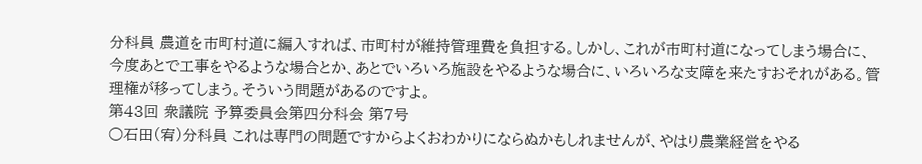分科員 農道を市町村道に編入すれば、市町村が維持管理費を負担する。しかし、これが市町村道になってしまう場合に、今度あとで工事をやるような場合とか、あとでいろいろ施設をやるような場合に、いろいろな支障を来たすおそれがある。管理権が移ってしまう。そういう問題があるのですよ。
第43回 衆議院 予算委員会第四分科会 第7号
○石田(宥)分科員 これは専門の問題ですからよくおわかりにならぬかもしれませんが、やはり農業経営をやる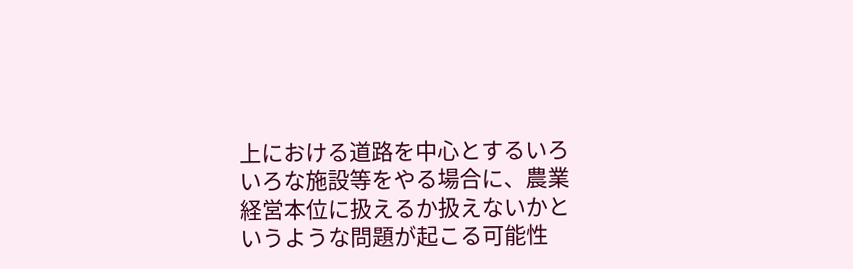上における道路を中心とするいろいろな施設等をやる場合に、農業経営本位に扱えるか扱えないかというような問題が起こる可能性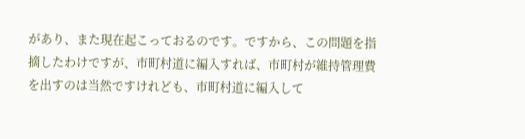があり、また現在起こっておるのです。ですから、この問題を指摘したわけですが、市町村道に編入すれば、市町村が維持管理費を出すのは当然ですけれども、市町村道に編入して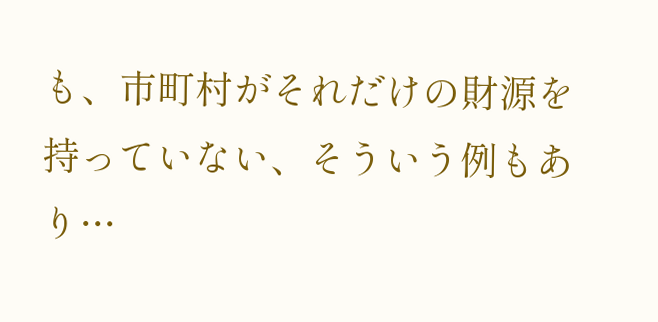も、市町村がそれだけの財源を持っていない、そういう例もあり…